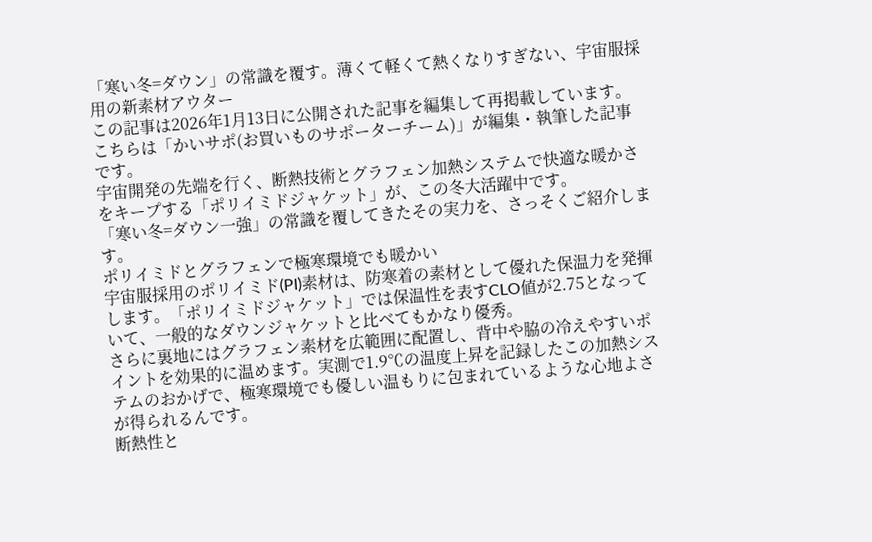「寒い冬=ダウン」の常識を覆す。薄くて軽くて熱くなりすぎない、宇宙服採用の新素材アウター
この記事は2026年1月13日に公開された記事を編集して再掲載しています。
こちらは「かいサポ(お買いものサポーターチーム)」が編集・執筆した記事です。
宇宙開発の先端を行く、断熱技術とグラフェン加熱システムで快適な暖かさをキープする「ポリイミドジャケット」が、この冬大活躍中です。
「寒い冬=ダウン一強」の常識を覆してきたその実力を、さっそくご紹介します。
ポリイミドとグラフェンで極寒環境でも暖かい
宇宙服採用のポリイミド(PI)素材は、防寒着の素材として優れた保温力を発揮します。「ポリイミドジャケット」では保温性を表すCLO値が2.75となっていて、一般的なダウンジャケットと比べてもかなり優秀。
さらに裏地にはグラフェン素材を広範囲に配置し、背中や脇の冷えやすいポイントを効果的に温めます。実測で1.9℃の温度上昇を記録したこの加熱システムのおかげで、極寒環境でも優しい温もりに包まれているような心地よさが得られるんです。
断熱性と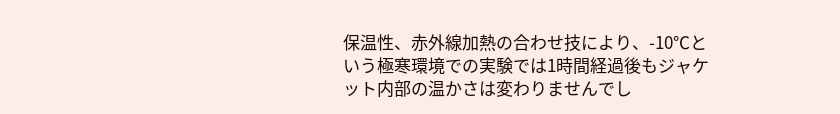保温性、赤外線加熱の合わせ技により、-10℃という極寒環境での実験では1時間経過後もジャケット内部の温かさは変わりませんでし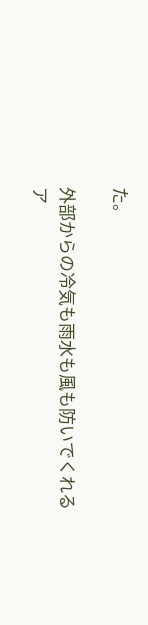た。

外部からの冷気も雨水も風も防いでくれる
ア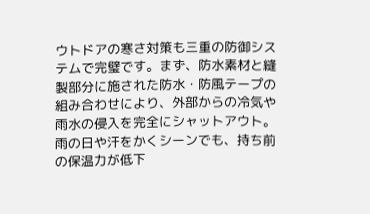ウトドアの寒さ対策も三重の防御システムで完璧です。まず、防水素材と縫製部分に施された防水・防風テープの組み合わせにより、外部からの冷気や雨水の侵入を完全にシャットアウト。
雨の日や汗をかくシーンでも、持ち前の保温力が低下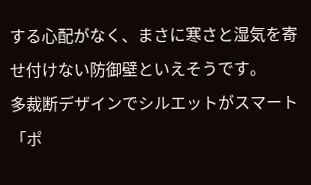する心配がなく、まさに寒さと湿気を寄せ付けない防御壁といえそうです。
多裁断デザインでシルエットがスマート
「ポ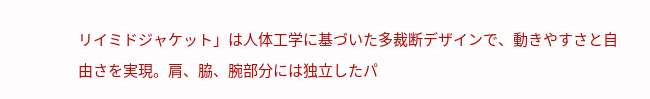リイミドジャケット」は人体工学に基づいた多裁断デザインで、動きやすさと自由さを実現。肩、脇、腕部分には独立したパ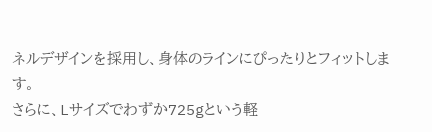ネルデザインを採用し、身体のラインにぴったりとフィットします。
さらに、Lサイズでわずか725gという軽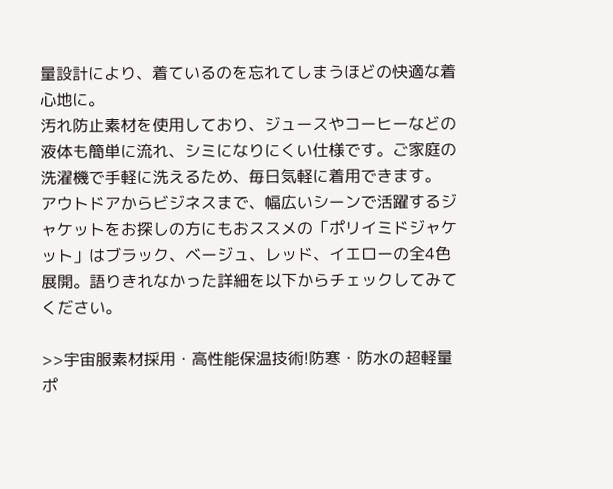量設計により、着ているのを忘れてしまうほどの快適な着心地に。
汚れ防止素材を使用しており、ジュースやコーヒーなどの液体も簡単に流れ、シミになりにくい仕様です。ご家庭の洗濯機で手軽に洗えるため、毎日気軽に着用できます。
アウトドアからビジネスまで、幅広いシーンで活躍するジャケットをお探しの方にもおススメの「ポリイミドジャケット」はブラック、ベージュ、レッド、イエローの全4色展開。語りきれなかった詳細を以下からチェックしてみてください。

>>宇宙服素材採用・高性能保温技術!防寒・防水の超軽量ポ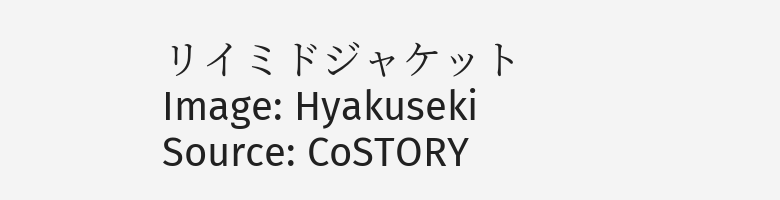リイミドジャケット
Image: Hyakuseki
Source: CoSTORY